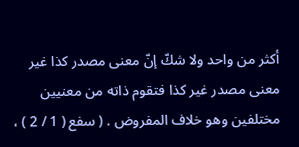أكثر من واحد ولا شكّ إنّ معنى مصدر كذا غير معنى مصدر غير كذا فتقوم ذاته من معنيين مختلفين وهو خلاف المفروض . ( سفع ( 1 / 2 ) ،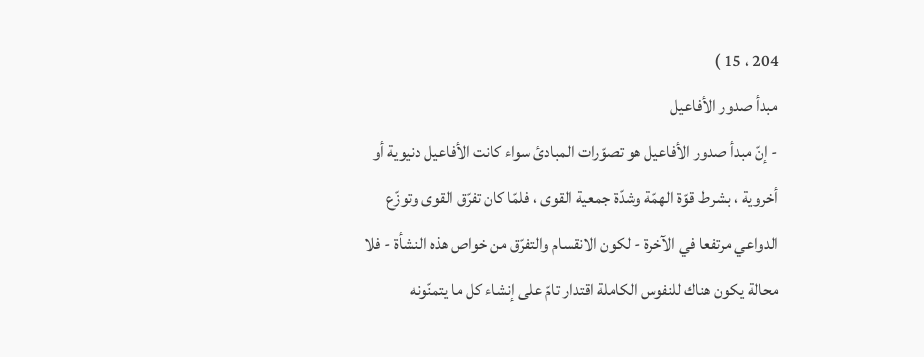204 ، 15 )
مبدأ صدور الأفاعيل
- إنّ مبدأ صدور الأفاعيل هو تصوّرات المبادئ سواء كانت الأفاعيل دنيوية أو أخروية ، بشرط قوّة الهمّة وشدّة جمعية القوى ، فلمّا كان تفرّق القوى وتوزّع الدواعي مرتفعا في الآخرة - لكون الانقسام والتفرّق من خواص هذه النشأة - فلا محالة يكون هناك للنفوس الكاملة اقتدار تامّ على إنشاء كل ما يتمنّونه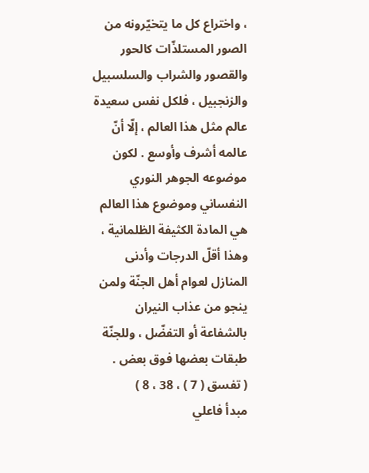، واختراع كل ما يتخيّرونه من الصور المستلذّات كالحور والقصور والشراب والسلسبيل والزنجبيل ، فلكل نفس سعيدة عالم مثل هذا العالم ، إلّا أنّ عالمه أشرف وأوسع . لكون موضوعه الجوهر النوري النفساني وموضوع هذا العالم هي المادة الكثيفة الظلمانية ، وهذا أقلّ الدرجات وأدنى المنازل لعوام أهل الجنّة ولمن ينجو من عذاب النيران بالشفاعة أو التفضّل ، وللجنّة طبقات بعضها فوق بعض .
( تفسق ( 7 ) ، 38 ، 8 )
مبدأ فاعلي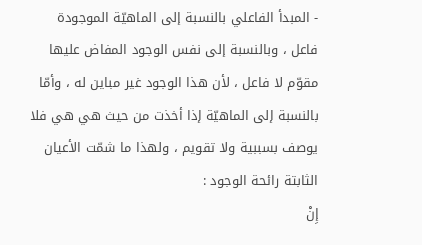- المبدأ الفاعلي بالنسبة إلى الماهيّة الموجودة فاعل ، وبالنسبة إلى نفس الوجود المفاض عليها مقوّم لا فاعل ، لأن هذا الوجود غير مباين له ، وأمّا بالنسبة إلى الماهيّة إذا أخذت من حيث هي هي فلا يوصف بسببية ولا تقويم ، ولهذا ما شمّت الأعيان الثابتة رائحة الوجود :
إِنْ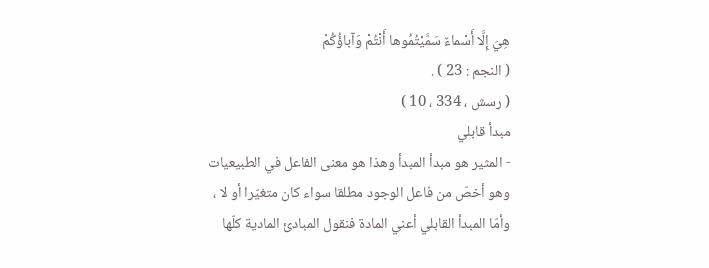هِيَ إِلَّا أَسْماءٌ سَمَّيْتُمُوها أَنْتُمْ وَآباؤُكُمْ
( النجم : 23 ) .
( رسش ، 334 ، 10 )
مبدأ قابلي
- المثير هو مبدأ المبدأ وهذا هو معنى الفاعل في الطبيعيات وهو أخصّ من فاعل الوجود مطلقا سواء كان متغيّرا أو لا ، وأمّا المبدأ القابلي أعني المادة فنقول المبادئ المادية كلّها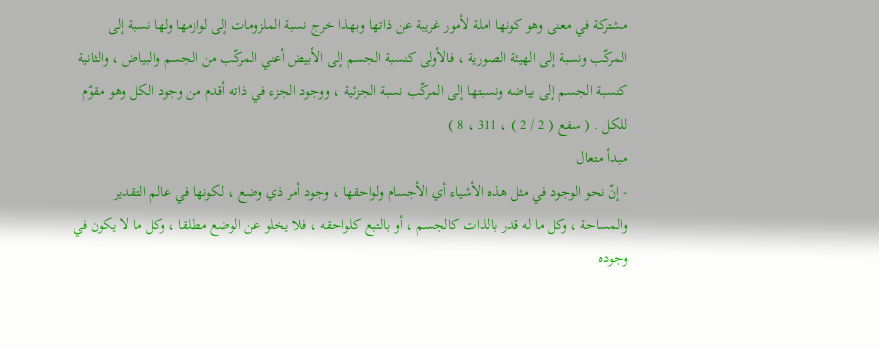مشتركة في معنى وهو كونها املة لأمور غريبة عن ذاتها وبهذا خرج نسبة الملزومات إلى لوازمها ولها نسبة إلى المركّب ونسبة إلى الهيئة الصورية ، فالأولى كنسبة الجسم إلى الأبيض أعني المركّب من الجسم والبياض ، والثانية كنسبة الجسم إلى بياضه ونسبتها إلى المركّب نسبة الجزئية ، ووجود الجزء في ذاته أقدم من وجود الكل وهو مقوّم للكل . ( سفع ( 2 / 2 ) ، 311 ، 8 )
مبدأ متعال
- إنّ نحو الوجود في مثل هذه الأشياء أي الأجسام ولواحقها ، وجود أمر ذي وضع ، لكونها في عالم التقدير والمساحة ، وكل ما له قدر بالذات كالجسم ، أو بالتبع كلواحقه ، فلا يخلو عن الوضع مطلقا ، وكل ما لا يكون في وجوده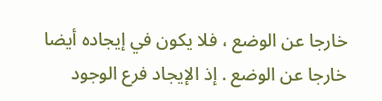خارجا عن الوضع ، فلا يكون في إيجاده أيضا خارجا عن الوضع . إذ الإيجاد فرع الوجود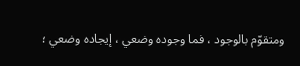ومتقوّم بالوجود ، فما وجوده وضعي ، إيجاده وضعي ؛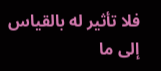فلا تأثير له بالقياس إلى ما